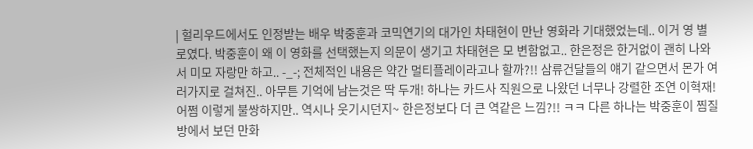| 헐리우드에서도 인정받는 배우 박중훈과 코믹연기의 대가인 차태현이 만난 영화라 기대했었는데.. 이거 영 별로였다. 박중훈이 왜 이 영화를 선택했는지 의문이 생기고 차태현은 모 변함없고.. 한은정은 한거없이 괜히 나와서 미모 자랑만 하고.. -_-; 전체적인 내용은 약간 멀티플레이라고나 할까?!! 삼류건달들의 얘기 같으면서 몬가 여러가지로 걸쳐진.. 아무튼 기억에 남는것은 딱 두개! 하나는 카드사 직원으로 나왔던 너무나 강렬한 조연 이혁재! 어쩜 이렇게 불쌍하지만.. 역시나 웃기시던지~ 한은정보다 더 큰 역같은 느낌?!! ㅋㅋ 다른 하나는 박중훈이 찜질방에서 보던 만화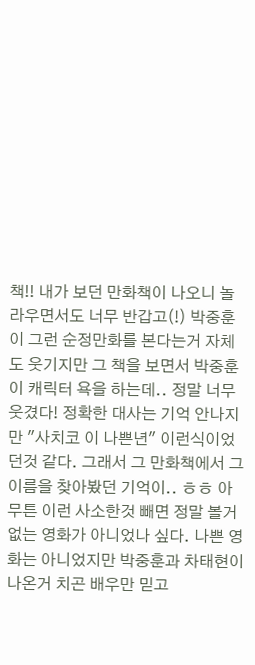책!! 내가 보던 만화책이 나오니 놀라우면서도 너무 반갑고(!) 박중훈이 그런 순정만화를 본다는거 자체도 웃기지만 그 책을 보면서 박중훈이 캐릭터 욕을 하는데.. 정말 너무 웃겼다! 정확한 대사는 기억 안나지만 "사치코 이 나쁜년" 이런식이었던것 같다. 그래서 그 만화책에서 그 이름을 찾아봤던 기억이.. ㅎㅎ 아무튼 이런 사소한것 빼면 정말 볼거없는 영화가 아니었나 싶다. 나쁜 영화는 아니었지만 박중훈과 차태현이 나온거 치곤 배우만 믿고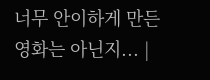너무 안이하게 만든 영화는 아닌지... |